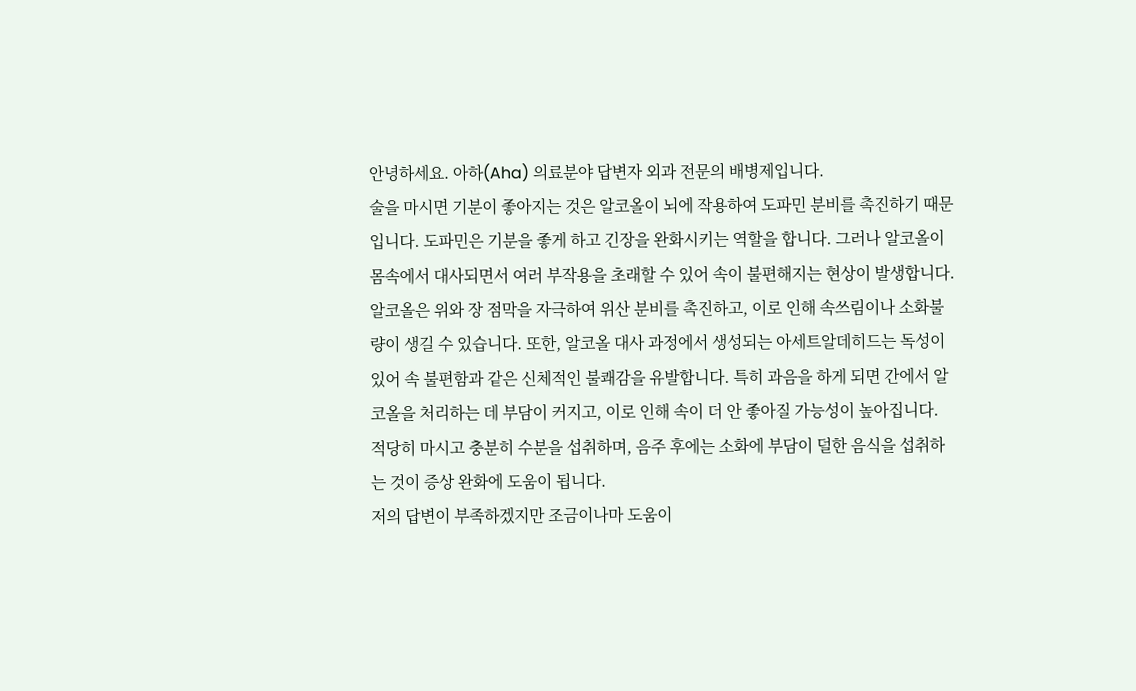안녕하세요. 아하(Aha) 의료분야 답변자 외과 전문의 배병제입니다.
술을 마시면 기분이 좋아지는 것은 알코올이 뇌에 작용하여 도파민 분비를 촉진하기 때문입니다. 도파민은 기분을 좋게 하고 긴장을 완화시키는 역할을 합니다. 그러나 알코올이 몸속에서 대사되면서 여러 부작용을 초래할 수 있어 속이 불편해지는 현상이 발생합니다.
알코올은 위와 장 점막을 자극하여 위산 분비를 촉진하고, 이로 인해 속쓰림이나 소화불량이 생길 수 있습니다. 또한, 알코올 대사 과정에서 생성되는 아세트알데히드는 독성이 있어 속 불편함과 같은 신체적인 불쾌감을 유발합니다. 특히 과음을 하게 되면 간에서 알코올을 처리하는 데 부담이 커지고, 이로 인해 속이 더 안 좋아질 가능성이 높아집니다.
적당히 마시고 충분히 수분을 섭취하며, 음주 후에는 소화에 부담이 덜한 음식을 섭취하는 것이 증상 완화에 도움이 됩니다.
저의 답변이 부족하겠지만 조금이나마 도움이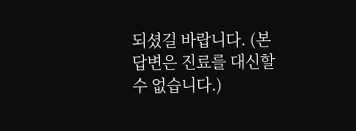되셨길 바랍니다. (본 답변은 진료를 대신할 수 없습니다.)